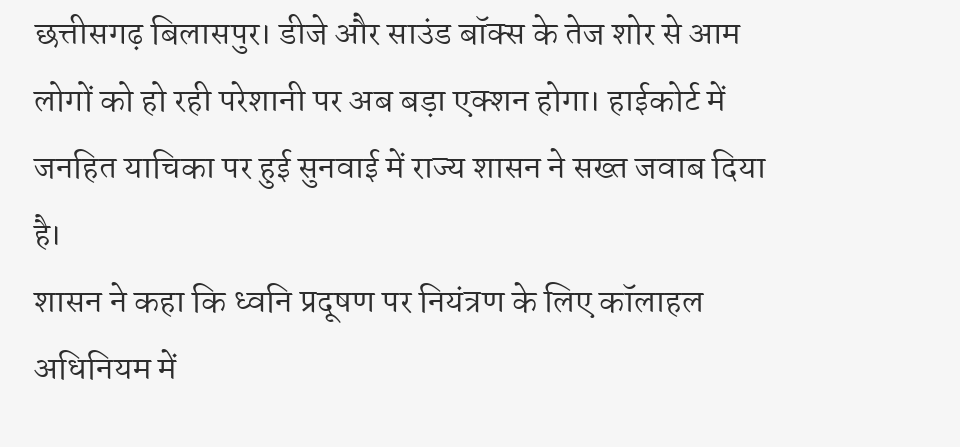छत्तीसगढ़ बिलासपुर। डीजे और साउंड बॉक्स के तेज शोर से आम लोगों को हो रही परेशानी पर अब बड़ा एक्शन होगा। हाईकोर्ट में जनहित याचिका पर हुई सुनवाई में राज्य शासन ने सख्त जवाब दिया है।
शासन ने कहा कि ध्वनि प्रदूषण पर नियंत्रण के लिए कॉलाहल अधिनियम में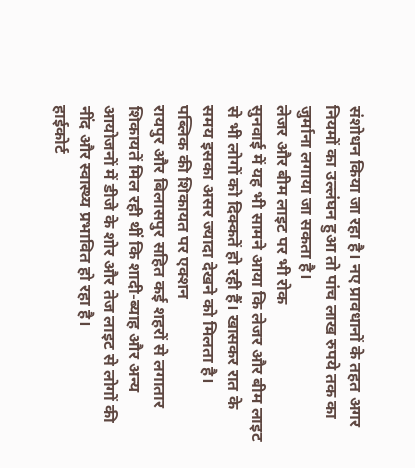संशोधन किया जा रहा है। नए प्रावधानों के तहत अगर नियमों का उल्लंघन हुआ तो पांच लाख रुपये तक का जुर्माना लगाया जा सकता है।
लेजर और बीम लाइट पर भी रोक
सुनवाई में यह भी सामने आया कि लेजर और बीम लाइट से भी लोगों को दिक्कतें हो रही हैं। खासकर रात के समय इसका असर ज्यादा देखने को मिलता है।
पब्लिक की शिकायत पर एक्शन
रायपुर और बिलासपुर सहित कई शहरों से लगातार शिकायतें मिल रही थीं कि शादी-ब्याह और अन्य आयोजनों में डीजे के शोर और तेज लाइट से लोगों की नींद और स्वास्थ्य प्रभावित हो रहा है।
हाईकोर्ट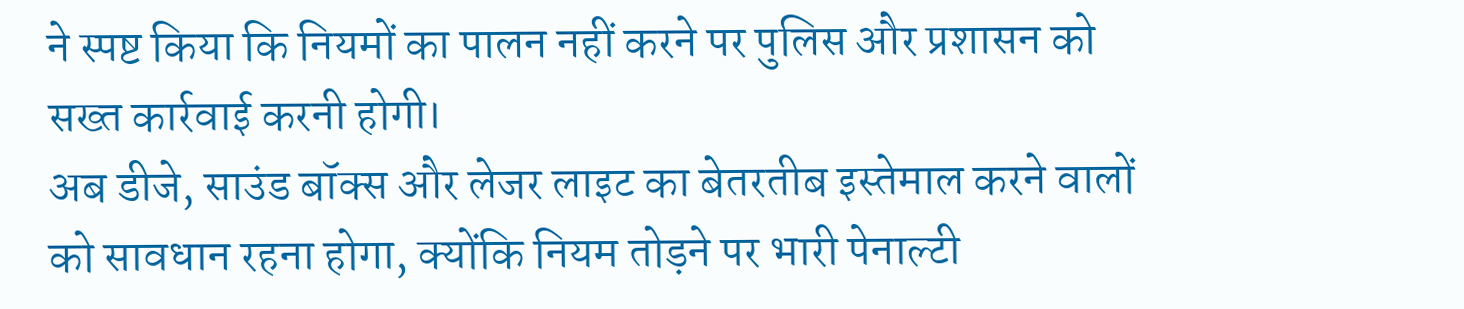ने स्पष्ट किया कि नियमों का पालन नहीं करने पर पुलिस और प्रशासन को सख्त कार्रवाई करनी होगी।
अब डीजे, साउंड बॉक्स और लेजर लाइट का बेतरतीब इस्तेमाल करने वालों को सावधान रहना होगा, क्योंकि नियम तोड़ने पर भारी पेनाल्टी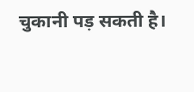चुकानी पड़ सकती है।